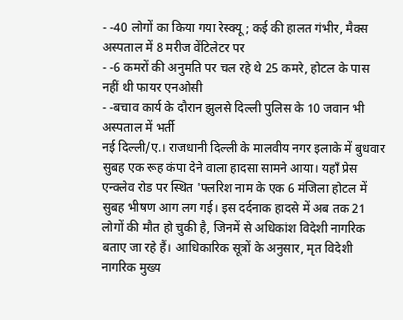- -40 लोगों का किया गया रेस्क्यू; कई की हालत गंभीर, मैक्स अस्पताल में 8 मरीज वेंटिलेटर पर
- -6 कमरों की अनुमति पर चल रहे थे 25 कमरे, होटल के पास नहीं थी फायर एनओसी
- -बचाव कार्य के दौरान झुलसे दिल्ली पुलिस के 10 जवान भी अस्पताल में भर्ती
नई दिल्ली/ए.। राजधानी दिल्ली के मालवीय नगर इलाके में बुधवार सुबह एक रूह कंपा देने वाला हादसा सामने आया। यहाँ प्रेस एन्क्लेव रोड पर स्थित 'फ्लरिश नाम के एक 6 मंजिला होटल में सुबह भीषण आग लग गई। इस दर्दनाक हादसे में अब तक 21 लोगों की मौत हो चुकी है, जिनमें से अधिकांश विदेशी नागरिक बताए जा रहे हैं। आधिकारिक सूत्रों के अनुसार, मृत विदेशी नागरिक मुख्य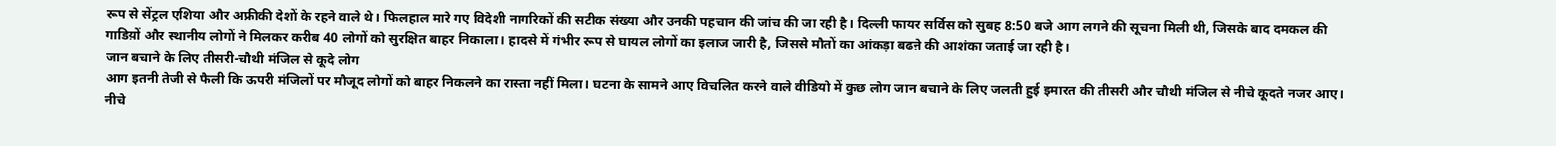रूप से सेंट्रल एशिया और अफ्रीकी देशों के रहने वाले थे। फिलहाल मारे गए विदेशी नागरिकों की सटीक संख्या और उनकी पहचान की जांच की जा रही है। दिल्ली फायर सर्विस को सुबह 8:50 बजे आग लगने की सूचना मिली थी, जिसके बाद दमकल की गाडिय़ों और स्थानीय लोगों ने मिलकर करीब 40 लोगों को सुरक्षित बाहर निकाला। हादसे में गंभीर रूप से घायल लोगों का इलाज जारी है, जिससे मौतों का आंकड़ा बढऩे की आशंका जताई जा रही है।
जान बचाने के लिए तीसरी-चौथी मंजिल से कूदे लोग
आग इतनी तेजी से फैली कि ऊपरी मंजिलों पर मौजूद लोगों को बाहर निकलने का रास्ता नहीं मिला। घटना के सामने आए विचलित करने वाले वीडियो में कुछ लोग जान बचाने के लिए जलती हुई इमारत की तीसरी और चौथी मंजिल से नीचे कूदते नजर आए। नीचे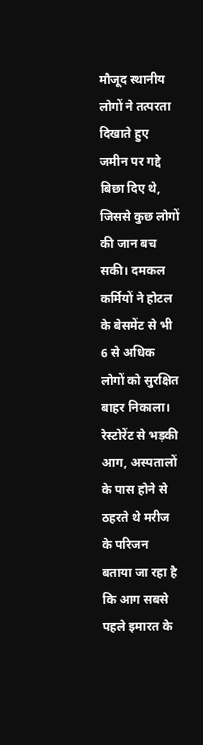मौजूद स्थानीय लोगों ने तत्परता दिखाते हुए जमीन पर गद्दे बिछा दिए थे, जिससे कुछ लोगों की जान बच सकी। दमकल कर्मियों ने होटल के बेसमेंट से भी 6 से अधिक लोगों को सुरक्षित बाहर निकाला।
रेस्टोरेंट से भड़की आग, अस्पतालों के पास होने से ठहरते थे मरीज के परिजन
बताया जा रहा है कि आग सबसे पहले इमारत के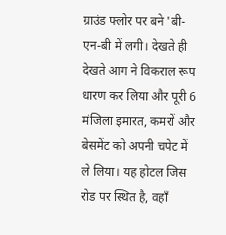ग्राउंड फ्लोर पर बने 'बी-एन-बी में लगी। देखते ही देखते आग ने विकराल रूप धारण कर लिया और पूरी 6 मंजिला इमारत, कमरों और बेसमेंट को अपनी चपेट में ले लिया। यह होटल जिस रोड पर स्थित है, वहाँ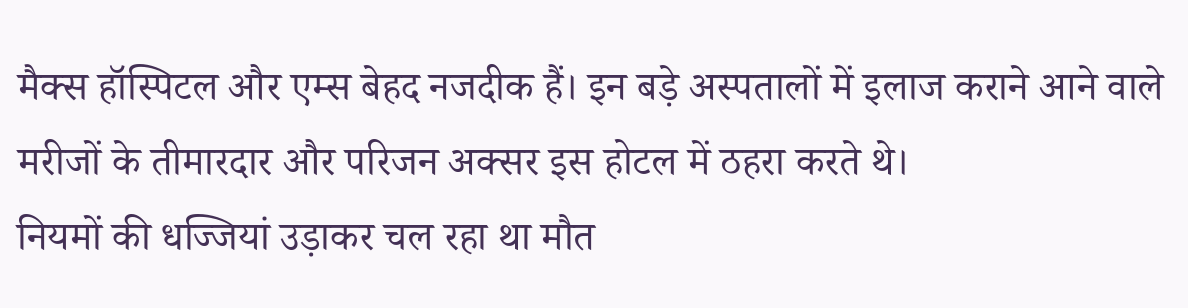मैक्स हॉस्पिटल और एम्स बेहद नजदीक हैं। इन बड़े अस्पतालों में इलाज कराने आने वाले मरीजों के तीमारदार और परिजन अक्सर इस होटल में ठहरा करते थे।
नियमों की धज्जियां उड़ाकर चल रहा था मौत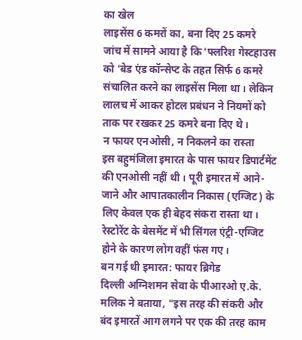का खेल
लाइसेंस 6 कमरों का, बना दिए 25 कमरे
जांच में सामने आया है कि 'फ्लरिश गेस्टहाउस को 'बेड एंड कॉन्सेप्ट के तहत सिर्फ 6 कमरे संचालित करने का लाइसेंस मिला था। लेकिन लालच में आकर होटल प्रबंधन ने नियमों को ताक पर रखकर 25 कमरे बना दिए थे।
न फायर एनओसी, न निकलने का रास्ता
इस बहुमंजिला इमारत के पास फायर डिपार्टमेंट की एनओसी नहीं थी। पूरी इमारत में आने-जाने और आपातकालीन निकास (एग्जिट) के लिए केवल एक ही बेहद संकरा रास्ता था। रेस्टोरेंट के बेसमेंट में भी सिंगल एंट्री-एग्जिट होने के कारण लोग वहीं फंस गए।
बन गई थी इमारत: फायर ब्रिगेड
दिल्ली अग्निशमन सेवा के पीआरओ ए.के. मलिक ने बताया, "इस तरह की संकरी और बंद इमारतें आग लगने पर एक की तरह काम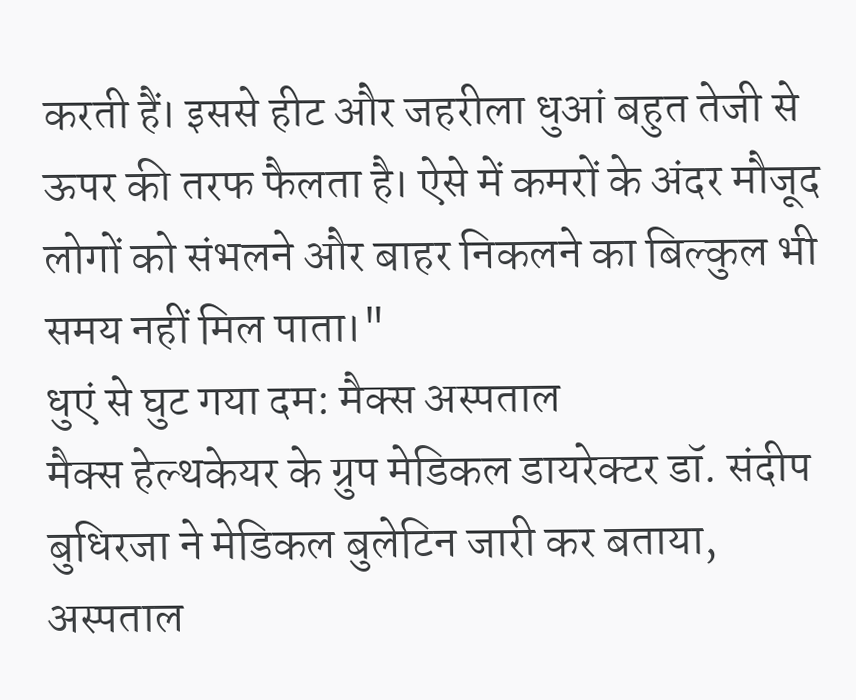करती हैं। इससे हीट और जहरीला धुआं बहुत तेजी से ऊपर की तरफ फैलता है। ऐसे में कमरों के अंदर मौजूद लोगों को संभलने और बाहर निकलने का बिल्कुल भी समय नहीं मिल पाता।"
धुएं से घुट गया दम: मैक्स अस्पताल
मैक्स हेल्थकेयर के ग्रुप मेडिकल डायरेक्टर डॉ. संदीप बुधिरजा ने मेडिकल बुलेटिन जारी कर बताया, अस्पताल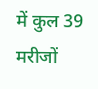में कुल 39 मरीजों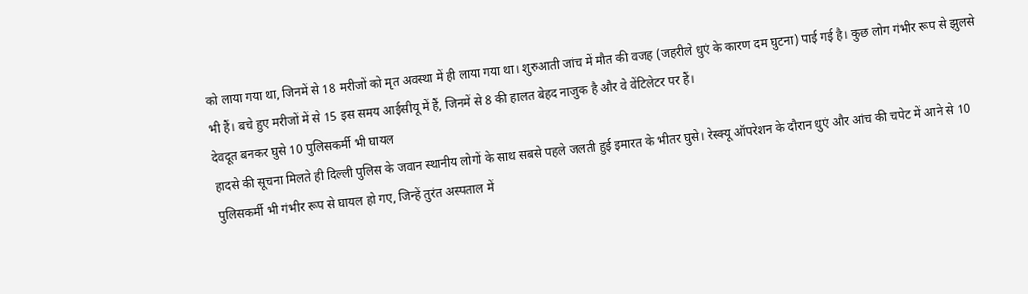को लाया गया था, जिनमें से 18 मरीजों को मृत अवस्था में ही लाया गया था। शुरुआती जांच में मौत की वजह (जहरीले धुएं के कारण दम घुटना) पाई गई है। कुछ लोग गंभीर रूप से झुलसे भी हैं। बचे हुए मरीजों में से 15 इस समय आईसीयू में हैं, जिनमें से 8 की हालत बेहद नाजुक है और वे वेंटिलेटर पर हैं।
देवदूत बनकर घुसे 10 पुलिसकर्मी भी घायल
हादसे की सूचना मिलते ही दिल्ली पुलिस के जवान स्थानीय लोगों के साथ सबसे पहले जलती हुई इमारत के भीतर घुसे। रेस्क्यू ऑपरेशन के दौरान धुएं और आंच की चपेट में आने से 10 पुलिसकर्मी भी गंभीर रूप से घायल हो गए, जिन्हें तुरंत अस्पताल में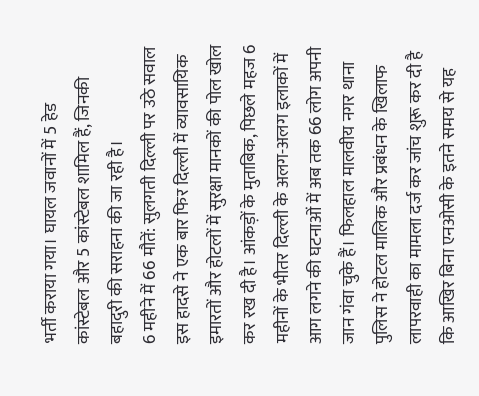भर्ती कराया गया। घायल जवानों में 5 हेड कांस्टेबल और 5 कांस्टेबल शामिल हैं, जिनकी बहादुरी की सराहना की जा रही है।
6 महीने में 66 मौतें: सुलगती दिल्ली पर उठे सवाल
इस हादसे ने एक बार फिर दिल्ली में व्यावसायिक इमारतों और होटलों में सुरक्षा मानकों की पोल खोल कर रख दी है। आंकड़ों के मुताबिक, पिछले महज 6 महीनों के भीतर दिल्ली के अलग-अलग इलाकों में आग लगने की घटनाओं में अब तक 66 लोग अपनी जान गंवा चुके हैं। फिलहाल मालवीय नगर थाना पुलिस ने होटल मालिक और प्रबंधन के खिलाफ लापरवाही का मामला दर्ज कर जांच शुरू कर दी है कि आखिर बिना एनओसी के इतने समय से यह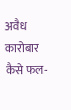अवैध कारोबार कैसे फल-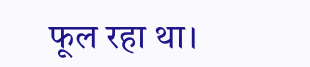फूल रहा था।